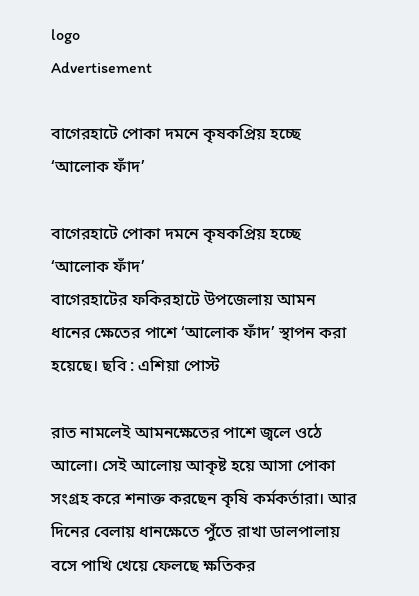logo
Advertisement

বাগেরহাটে পোকা দমনে কৃষকপ্রিয় হচ্ছে ‘আলোক ফাঁদ’

বাগেরহাটে পোকা দমনে কৃষকপ্রিয় হচ্ছে ‘আলোক ফাঁদ’
বাগেরহাটের ফকিরহাটে উপজেলায় আমন ধানের ক্ষেতের পাশে ‘আলোক ফাঁদ’ স্থাপন করা হয়েছে। ছবি : এশিয়া পোস্ট

রাত নামলেই আমনক্ষেতের পাশে জ্বলে ওঠে আলো। সেই আলোয় আকৃষ্ট হয়ে আসা পোকা সংগ্রহ করে শনাক্ত করছেন কৃষি কর্মকর্তারা। আর দিনের বেলায় ধানক্ষেতে পুঁতে রাখা ডালপালায় বসে পাখি খেয়ে ফেলছে ক্ষতিকর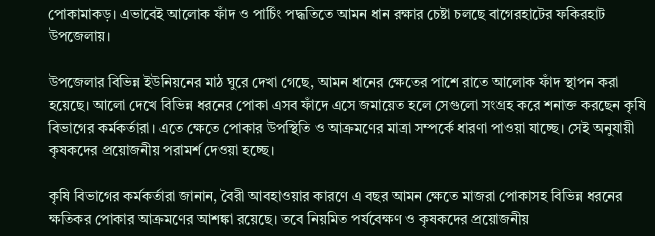পোকামাকড়। এভাবেই আলোক ফাঁদ ও পার্চিং পদ্ধতিতে আমন ধান রক্ষার চেষ্টা চলছে বাগেরহাটের ফকিরহাট উপজেলায়।

উপজেলার বিভিন্ন ইউনিয়নের মাঠ ঘুরে দেখা গেছে, আমন ধানের ক্ষেতের পাশে রাতে আলোক ফাঁদ স্থাপন করা হয়েছে। আলো দেখে বিভিন্ন ধরনের পোকা এসব ফাঁদে এসে জমায়েত হলে সেগুলো সংগ্রহ করে শনাক্ত করছেন কৃষি বিভাগের কর্মকর্তারা। এতে ক্ষেতে পোকার উপস্থিতি ও আক্রমণের মাত্রা সম্পর্কে ধারণা পাওয়া যাচ্ছে। সেই অনুযায়ী কৃষকদের প্রয়োজনীয় পরামর্শ দেওয়া হচ্ছে।

কৃষি বিভাগের কর্মকর্তারা জানান, বৈরী আবহাওয়ার কারণে এ বছর আমন ক্ষেতে মাজরা পোকাসহ বিভিন্ন ধরনের ক্ষতিকর পোকার আক্রমণের আশঙ্কা রয়েছে। তবে নিয়মিত পর্যবেক্ষণ ও কৃষকদের প্রয়োজনীয়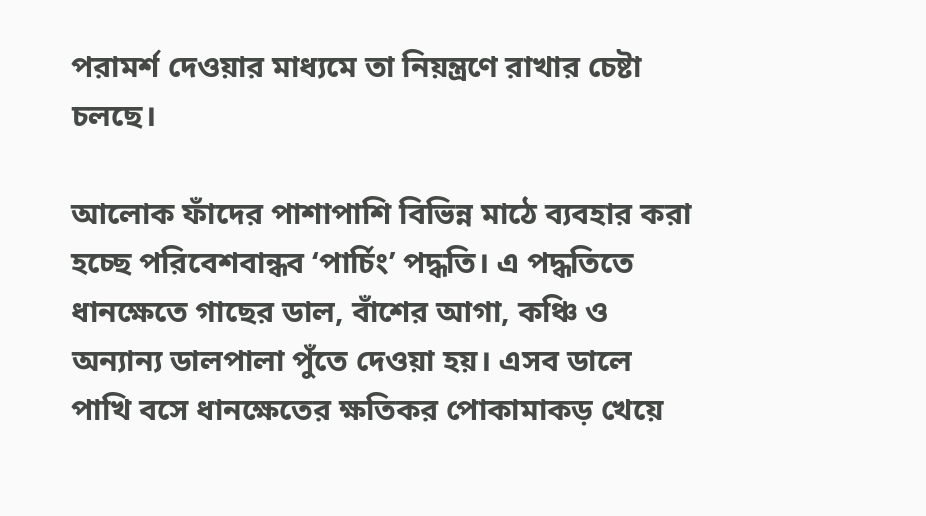পরামর্শ দেওয়ার মাধ্যমে তা নিয়ন্ত্রণে রাখার চেষ্টা চলছে।

আলোক ফাঁদের পাশাপাশি বিভিন্ন মাঠে ব্যবহার করা হচ্ছে পরিবেশবান্ধব ‘পার্চিং’ পদ্ধতি। এ পদ্ধতিতে ধানক্ষেতে গাছের ডাল, বাঁশের আগা, কঞ্চি ও অন্যান্য ডালপালা পুঁতে দেওয়া হয়। এসব ডালে পাখি বসে ধানক্ষেতের ক্ষতিকর পোকামাকড় খেয়ে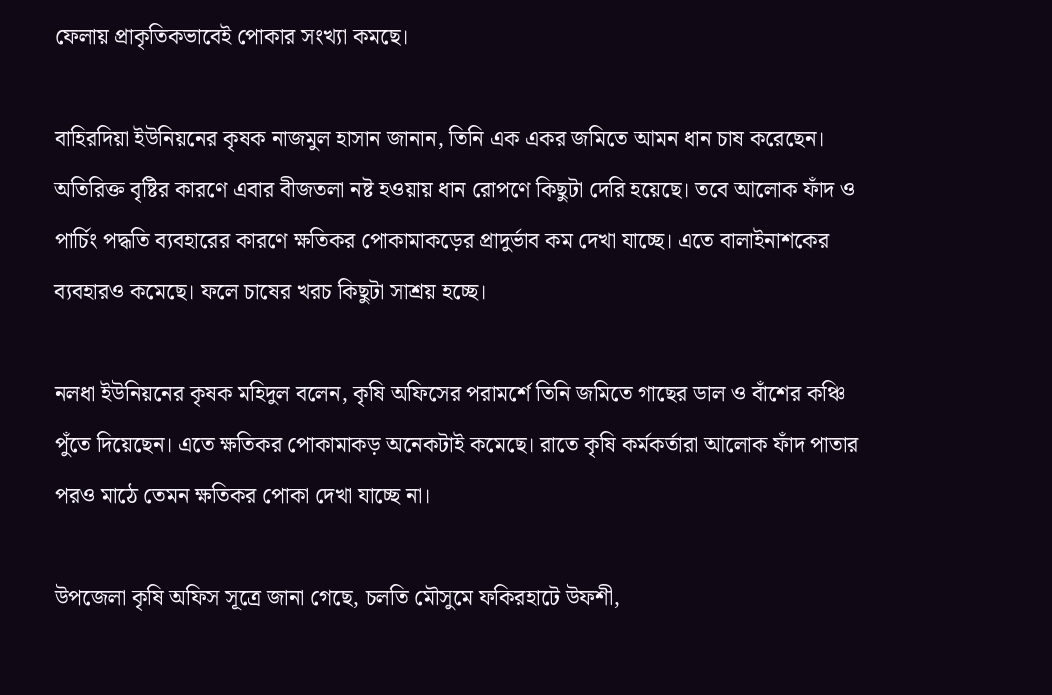ফেলায় প্রাকৃতিকভাবেই পোকার সংখ্যা কমছে।

বাহিরদিয়া ইউনিয়নের কৃষক নাজমুল হাসান জানান, তিনি এক একর জমিতে আমন ধান চাষ করেছেন। অতিরিক্ত বৃষ্টির কারণে এবার বীজতলা নষ্ট হওয়ায় ধান রোপণে কিছুটা দেরি হয়েছে। তবে আলোক ফাঁদ ও পার্চিং পদ্ধতি ব্যবহারের কারণে ক্ষতিকর পোকামাকড়ের প্রাদুর্ভাব কম দেখা যাচ্ছে। এতে বালাইনাশকের ব্যবহারও কমেছে। ফলে চাষের খরচ কিছুটা সাশ্রয় হচ্ছে।

নলধা ইউনিয়নের কৃষক মহিদুল বলেন, কৃষি অফিসের পরামর্শে তিনি জমিতে গাছের ডাল ও বাঁশের কঞ্চি পুঁতে দিয়েছেন। এতে ক্ষতিকর পোকামাকড় অনেকটাই কমেছে। রাতে কৃষি কর্মকর্তারা আলোক ফাঁদ পাতার পরও মাঠে তেমন ক্ষতিকর পোকা দেখা যাচ্ছে না।

উপজেলা কৃষি অফিস সূত্রে জানা গেছে, চলতি মৌসুমে ফকিরহাটে উফশী,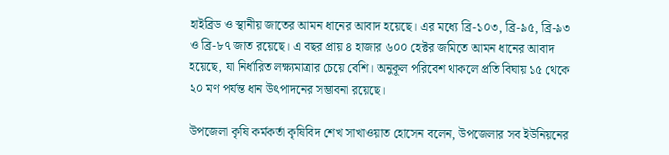হাইব্রিড ও স্থানীয় জাতের আমন ধানের আবাদ হয়েছে। এর মধ্যে ব্রি-১০৩, ব্রি-৯৫, ব্রি-৯৩ ও ব্রি-৮৭ জাত রয়েছে। এ বছর প্রায় ৪ হাজার ৬০০ হেক্টর জমিতে আমন ধানের আবাদ হয়েছে, যা নির্ধারিত লক্ষ্যমাত্রার চেয়ে বেশি। অনুকূল পরিবেশ থাকলে প্রতি বিঘায় ১৫ থেকে ২০ মণ পর্যন্ত ধান উৎপাদনের সম্ভাবনা রয়েছে।

উপজেলা কৃষি কর্মকর্তা কৃষিবিদ শেখ সাখাওয়াত হোসেন বলেন, উপজেলার সব ইউনিয়নের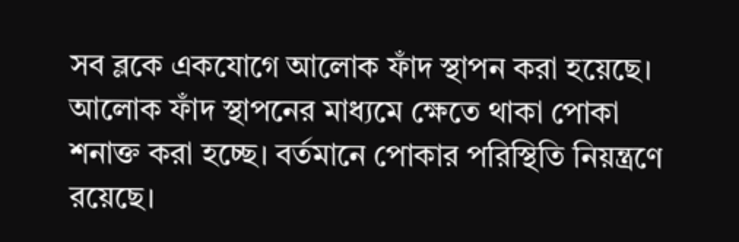সব ব্লকে একযোগে আলোক ফাঁদ স্থাপন করা হয়েছে। আলোক ফাঁদ স্থাপনের মাধ্যমে ক্ষেতে থাকা পোকা শনাক্ত করা হচ্ছে। বর্তমানে পোকার পরিস্থিতি নিয়ন্ত্রণে রয়েছে।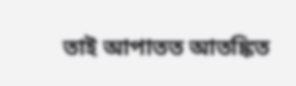তাই আপাতত আতঙ্কিত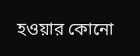হওয়ার কোনো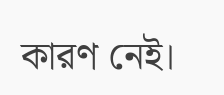কারণ নেই।